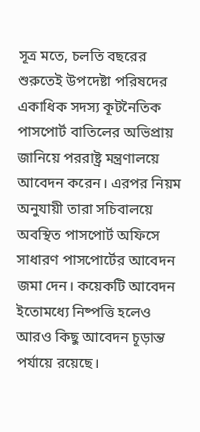সূত্র মতে, চলতি বছরের শুরুতেই উপদেষ্টা পরিষদের একাধিক সদস্য কূটনৈতিক পাসপোর্ট বাতিলের অভিপ্রায় জানিয়ে পররাষ্ট্র মন্ত্রণালয়ে আবেদন করেন। এরপর নিয়ম অনুযায়ী তারা সচিবালয়ে অবস্থিত পাসপোর্ট অফিসে সাধারণ পাসপোর্টের আবেদন জমা দেন। কয়েকটি আবেদন ইতোমধ্যে নিষ্পত্তি হলেও আরও কিছু আবেদন চূড়ান্ত পর্যায়ে রয়েছে।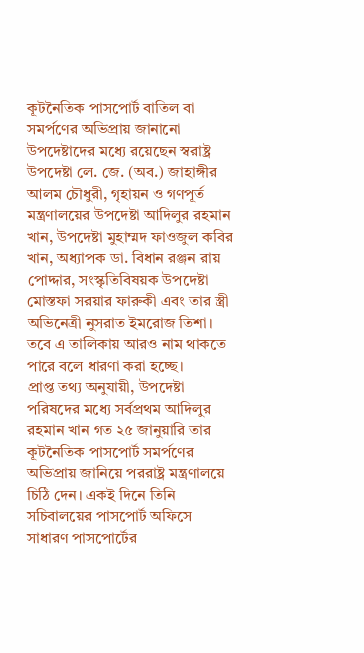কূটনৈতিক পাসপোর্ট বাতিল বা সমর্পণের অভিপ্রায় জানানো উপদেষ্টাদের মধ্যে রয়েছেন স্বরাষ্ট্র উপদেষ্টা লে. জে. (অব.) জাহাঙ্গীর আলম চৌধুরী, গৃহায়ন ও গণপূর্ত মন্ত্রণালয়ের উপদেষ্টা আদিলুর রহমান খান, উপদেষ্টা মুহাম্মদ ফাওজুল কবির খান, অধ্যাপক ডা. বিধান রঞ্জন রায় পোদ্দার, সংস্কৃতিবিষয়ক উপদেষ্টা মোস্তফা সরয়ার ফারুকী এবং তার স্ত্রী অভিনেত্রী নুসরাত ইমরোজ তিশা। তবে এ তালিকায় আরও নাম থাকতে পারে বলে ধারণা করা হচ্ছে।
প্রাপ্ত তথ্য অনুযায়ী, উপদেষ্টা পরিষদের মধ্যে সর্বপ্রথম আদিলুর রহমান খান গত ২৫ জানুয়ারি তার কূটনৈতিক পাসপোর্ট সমর্পণের অভিপ্রায় জানিয়ে পররাষ্ট্র মন্ত্রণালয়ে চিঠি দেন। একই দিনে তিনি সচিবালয়ের পাসপোর্ট অফিসে সাধারণ পাসপোর্টের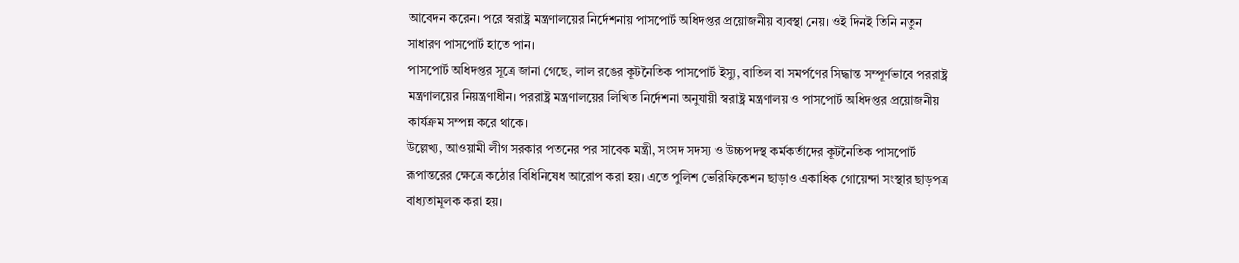আবেদন করেন। পরে স্বরাষ্ট্র মন্ত্রণালয়ের নির্দেশনায় পাসপোর্ট অধিদপ্তর প্রয়োজনীয় ব্যবস্থা নেয়। ওই দিনই তিনি নতুন সাধারণ পাসপোর্ট হাতে পান।
পাসপোর্ট অধিদপ্তর সূত্রে জানা গেছে, লাল রঙের কূটনৈতিক পাসপোর্ট ইস্যু, বাতিল বা সমর্পণের সিদ্ধান্ত সম্পূর্ণভাবে পররাষ্ট্র মন্ত্রণালয়ের নিয়ন্ত্রণাধীন। পররাষ্ট্র মন্ত্রণালয়ের লিখিত নির্দেশনা অনুযায়ী স্বরাষ্ট্র মন্ত্রণালয় ও পাসপোর্ট অধিদপ্তর প্রয়োজনীয় কার্যক্রম সম্পন্ন করে থাকে।
উল্লেখ্য, আওয়ামী লীগ সরকার পতনের পর সাবেক মন্ত্রী, সংসদ সদস্য ও উচ্চপদস্থ কর্মকর্তাদের কূটনৈতিক পাসপোর্ট রূপান্তরের ক্ষেত্রে কঠোর বিধিনিষেধ আরোপ করা হয়। এতে পুলিশ ভেরিফিকেশন ছাড়াও একাধিক গোয়েন্দা সংস্থার ছাড়পত্র বাধ্যতামূলক করা হয়।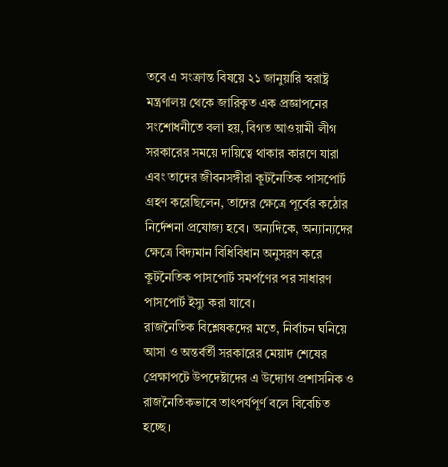তবে এ সংক্রান্ত বিষয়ে ২১ জানুয়ারি স্বরাষ্ট্র মন্ত্রণালয় থেকে জারিকৃত এক প্রজ্ঞাপনের সংশোধনীতে বলা হয়, বিগত আওয়ামী লীগ সরকারের সময়ে দায়িত্বে থাকার কারণে যারা এবং তাদের জীবনসঙ্গীরা কূটনৈতিক পাসপোর্ট গ্রহণ করেছিলেন, তাদের ক্ষেত্রে পূর্বের কঠোর নির্দেশনা প্রযোজ্য হবে। অন্যদিকে, অন্যান্যদের ক্ষেত্রে বিদ্যমান বিধিবিধান অনুসরণ করে কূটনৈতিক পাসপোর্ট সমর্পণের পর সাধারণ পাসপোর্ট ইস্যু করা যাবে।
রাজনৈতিক বিশ্লেষকদের মতে, নির্বাচন ঘনিয়ে আসা ও অন্তর্বর্তী সরকারের মেয়াদ শেষের প্রেক্ষাপটে উপদেষ্টাদের এ উদ্যোগ প্রশাসনিক ও রাজনৈতিকভাবে তাৎপর্যপূর্ণ বলে বিবেচিত হচ্ছে।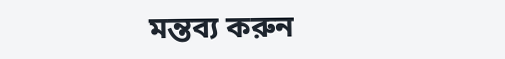মন্তব্য করুন